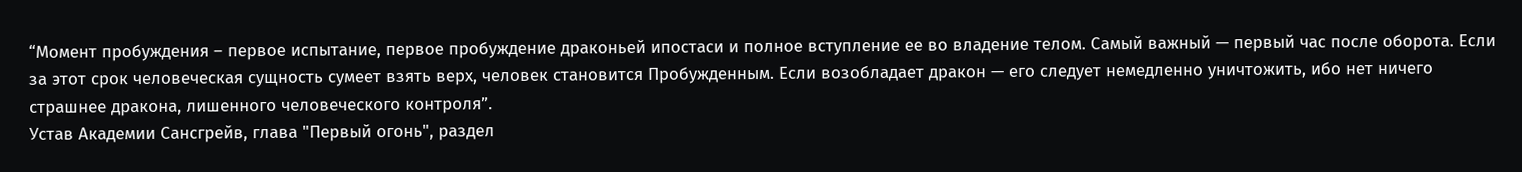“Момент пробуждения – первое испытание, первое пробуждение драконьей ипостаси и полное вступление ее во владение телом. Самый важный — первый час после оборота. Если за этот срок человеческая сущность сумеет взять верх, человек становится Пробужденным. Если возобладает дракон — его следует немедленно уничтожить, ибо нет ничего страшнее дракона, лишенного человеческого контроля”.
Устав Академии Сансгрейв, глава "Первый огонь", раздел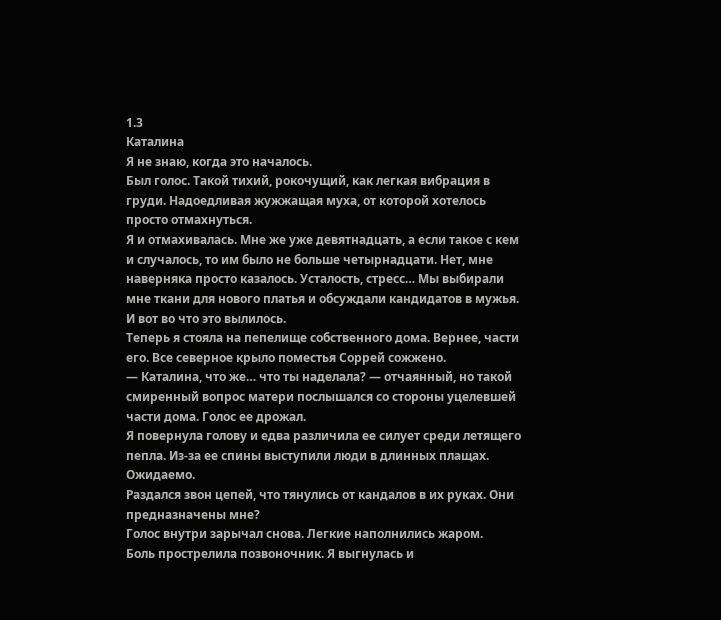1.3
Каталина
Я не знаю, когда это началось.
Был голос. Такой тихий, рокочущий, как легкая вибрация в груди. Надоедливая жужжащая муха, от которой хотелось просто отмахнуться.
Я и отмахивалась. Мне же уже девятнадцать, а если такое с кем и случалось, то им было не больше четырнадцати. Нет, мне наверняка просто казалось. Усталость, стресс… Мы выбирали мне ткани для нового платья и обсуждали кандидатов в мужья.
И вот во что это вылилось.
Теперь я стояла на пепелище собственного дома. Вернее, части его. Все северное крыло поместья Соррей сожжено.
— Каталина, что же… что ты наделала? — отчаянный, но такой смиренный вопрос матери послышался со стороны уцелевшей части дома. Голос ее дрожал.
Я повернула голову и едва различила ее силует среди летящего пепла. Из-за ее спины выступили люди в длинных плащах.
Ожидаемо.
Раздался звон цепей, что тянулись от кандалов в их руках. Они предназначены мне?
Голос внутри зарычал снова. Легкие наполнились жаром.
Боль прострелила позвоночник. Я выгнулась и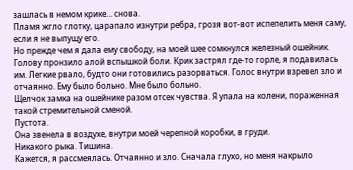зашлась в немом крике… снова.
Пламя жгло глотку, царапало изнутри ребра, грозя вот-вот испепелить меня саму, если я не выпущу его.
Но прежде чем я дала ему свободу, на моей шее сомкнулся железный ошейник. Голову пронзило алой вспышкой боли. Крик застрял где-то горле, я подавилась им. Легкие рвало, будто они готовились разорваться. Голос внутри взревел зло и отчаянно. Ему было больно. Мне было больно.
Щелчок замка на ошейнике разом отсек чувства. Я упала на колени, пораженная такой стремительной сменой.
Пустота.
Она звенела в воздухе, внутри моей черепной коробки, в груди.
Никакого рыка. Тишина.
Кажется, я рассмеялась. Отчаянно и зло. Сначала глухо, но меня накрыло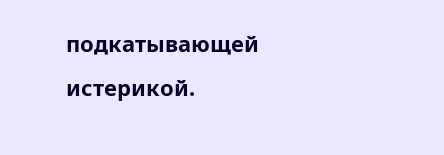подкатывающей истерикой.